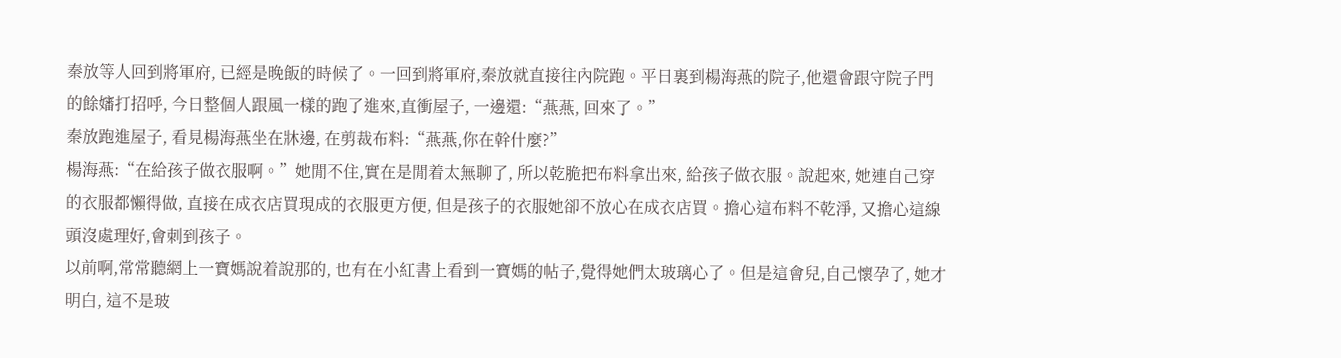秦放等人回到將軍府, 已經是晚飯的時候了。一回到將軍府,秦放就直接往內院跑。平日裏到楊海燕的院子,他還會跟守院子門的餘嬸打招呼, 今日整個人跟風一樣的跑了進來,直衝屋子, 一邊還:“燕燕, 回來了。”
秦放跑進屋子, 看見楊海燕坐在牀邊, 在剪裁布料:“燕燕,你在幹什麼?”
楊海燕:“在給孩子做衣服啊。”她閒不住,實在是閒着太無聊了, 所以乾脆把布料拿出來, 給孩子做衣服。說起來, 她連自己穿的衣服都懶得做, 直接在成衣店買現成的衣服更方便, 但是孩子的衣服她卻不放心在成衣店買。擔心這布料不乾淨, 又擔心這線頭沒處理好,會刺到孩子。
以前啊,常常聽網上一寶媽說着說那的, 也有在小紅書上看到一寶媽的帖子,覺得她們太玻璃心了。但是這會兒,自己懷孕了, 她才明白, 這不是玻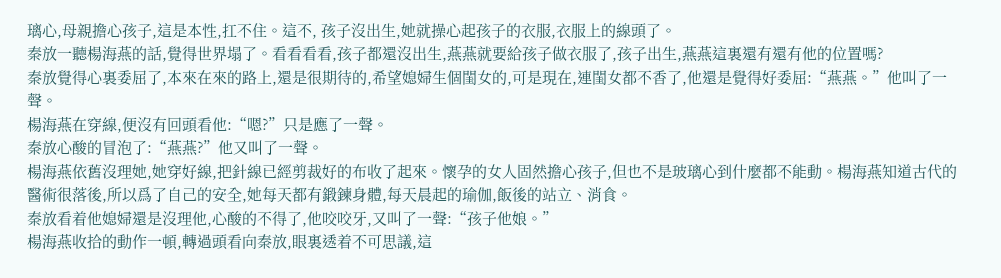璃心,母親擔心孩子,這是本性,扛不住。這不, 孩子沒出生,她就操心起孩子的衣服,衣服上的線頭了。
秦放一聽楊海燕的話,覺得世界塌了。看看看看,孩子都還沒出生,燕燕就要給孩子做衣服了,孩子出生,燕燕這裏還有還有他的位置嗎?
秦放覺得心裏委屈了,本來在來的路上,還是很期待的,希望媳婦生個閨女的,可是現在,連閨女都不香了,他還是覺得好委屈:“燕燕。”他叫了一聲。
楊海燕在穿線,便沒有回頭看他:“嗯?”只是應了一聲。
秦放心酸的冒泡了:“燕燕?”他又叫了一聲。
楊海燕依舊沒理她,她穿好線,把針線已經剪裁好的布收了起來。懷孕的女人固然擔心孩子,但也不是玻璃心到什麼都不能動。楊海燕知道古代的醫術很落後,所以爲了自己的安全,她每天都有鍛鍊身體,每天晨起的瑜伽,飯後的站立、消食。
秦放看着他媳婦還是沒理他,心酸的不得了,他咬咬牙,又叫了一聲:“孩子他娘。”
楊海燕收拾的動作一頓,轉過頭看向秦放,眼裏透着不可思議,這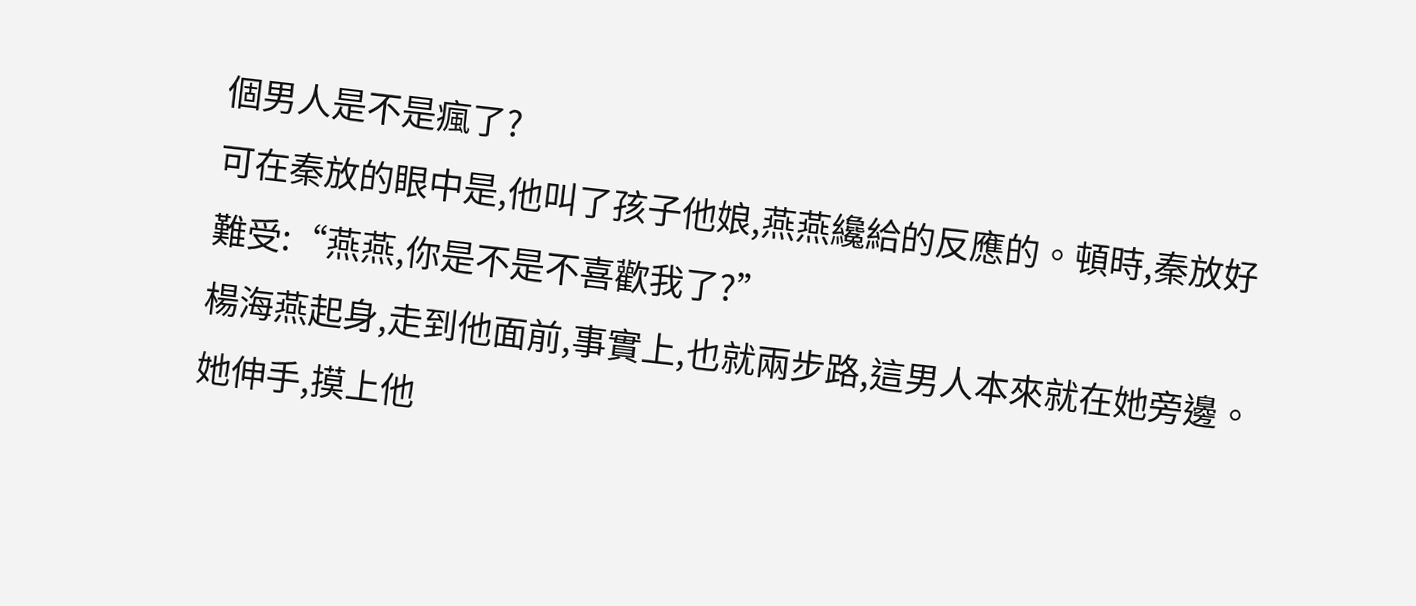個男人是不是瘋了?
可在秦放的眼中是,他叫了孩子他娘,燕燕纔給的反應的。頓時,秦放好難受:“燕燕,你是不是不喜歡我了?”
楊海燕起身,走到他面前,事實上,也就兩步路,這男人本來就在她旁邊。她伸手,摸上他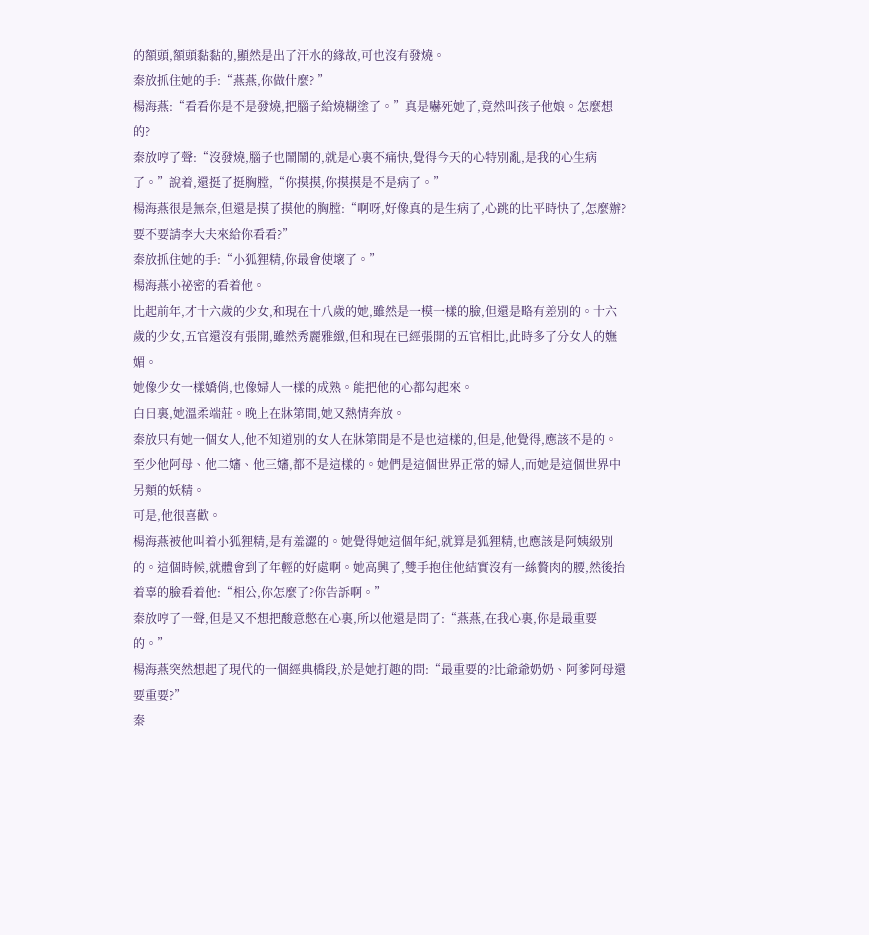的額頭,額頭黏黏的,顯然是出了汗水的緣故,可也沒有發燒。
秦放抓住她的手:“燕燕,你做什麼? ”
楊海燕:“看看你是不是發燒,把腦子給燒糊塗了。”真是嚇死她了,竟然叫孩子他娘。怎麼想的?
秦放哼了聲:“沒發燒,腦子也鬧鬧的,就是心裏不痛快,覺得今天的心特別亂,是我的心生病了。”說着,還挺了挺胸膛,“你摸摸,你摸摸是不是病了。”
楊海燕很是無奈,但還是摸了摸他的胸膛:“啊呀,好像真的是生病了,心跳的比平時快了,怎麼辦?要不要請李大夫來給你看看?”
秦放抓住她的手:“小狐狸精,你最會使壞了。”
楊海燕小祕密的看着他。
比起前年,才十六歲的少女,和現在十八歲的她,雖然是一模一樣的臉,但還是略有差別的。十六歲的少女,五官還沒有張開,雖然秀麗雅緻,但和現在已經張開的五官相比,此時多了分女人的嫵媚。
她像少女一樣嬌俏,也像婦人一樣的成熟。能把他的心都勾起來。
白日裏,她溫柔端莊。晚上在牀第間,她又熱情奔放。
秦放只有她一個女人,他不知道別的女人在牀第間是不是也這樣的,但是,他覺得,應該不是的。至少他阿母、他二嬸、他三嬸,都不是這樣的。她們是這個世界正常的婦人,而她是這個世界中另類的妖精。
可是,他很喜歡。
楊海燕被他叫着小狐狸精,是有羞澀的。她覺得她這個年紀,就算是狐狸精,也應該是阿姨級別的。這個時候,就體會到了年輕的好處啊。她高興了,雙手抱住他結實沒有一絲贅肉的腰,然後抬着辜的臉看着他:“相公,你怎麼了?你告訴啊。”
秦放哼了一聲,但是又不想把酸意憋在心裏,所以他還是問了:“燕燕,在我心裏,你是最重要的。”
楊海燕突然想起了現代的一個經典橋段,於是她打趣的問:“最重要的?比爺爺奶奶、阿爹阿母還要重要?”
秦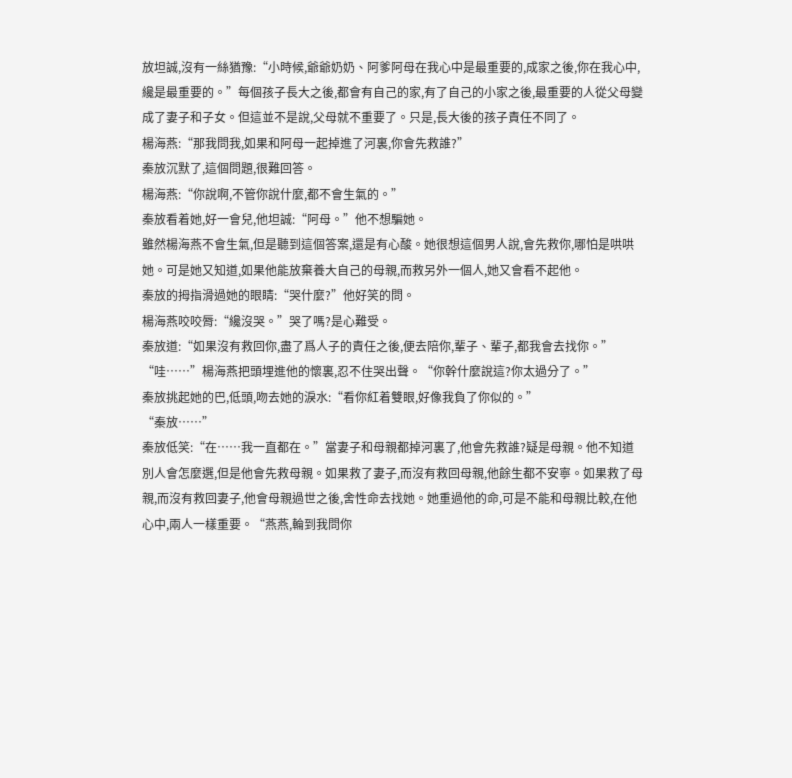放坦誠,沒有一絲猶豫:“小時候,爺爺奶奶、阿爹阿母在我心中是最重要的,成家之後,你在我心中,纔是最重要的。”每個孩子長大之後,都會有自己的家,有了自己的小家之後,最重要的人從父母變成了妻子和子女。但這並不是說,父母就不重要了。只是,長大後的孩子責任不同了。
楊海燕:“那我問我,如果和阿母一起掉進了河裏,你會先救誰?”
秦放沉默了,這個問題,很難回答。
楊海燕:“你說啊,不管你說什麼,都不會生氣的。”
秦放看着她,好一會兒,他坦誠:“阿母。”他不想騙她。
雖然楊海燕不會生氣,但是聽到這個答案,還是有心酸。她很想這個男人說,會先救你,哪怕是哄哄她。可是她又知道,如果他能放棄養大自己的母親,而救另外一個人,她又會看不起他。
秦放的拇指滑過她的眼睛:“哭什麼?”他好笑的問。
楊海燕咬咬脣:“纔沒哭。”哭了嗎?是心難受。
秦放道:“如果沒有救回你,盡了爲人子的責任之後,便去陪你,輩子、輩子,都我會去找你。”
“哇……”楊海燕把頭埋進他的懷裏,忍不住哭出聲。“你幹什麼說這?你太過分了。”
秦放挑起她的巴,低頭,吻去她的淚水:“看你紅着雙眼,好像我負了你似的。”
“秦放……”
秦放低笑:“在……我一直都在。”當妻子和母親都掉河裏了,他會先救誰?疑是母親。他不知道別人會怎麼選,但是他會先救母親。如果救了妻子,而沒有救回母親,他餘生都不安寧。如果救了母親,而沒有救回妻子,他會母親過世之後,舍性命去找她。她重過他的命,可是不能和母親比較,在他心中,兩人一樣重要。“燕燕,輪到我問你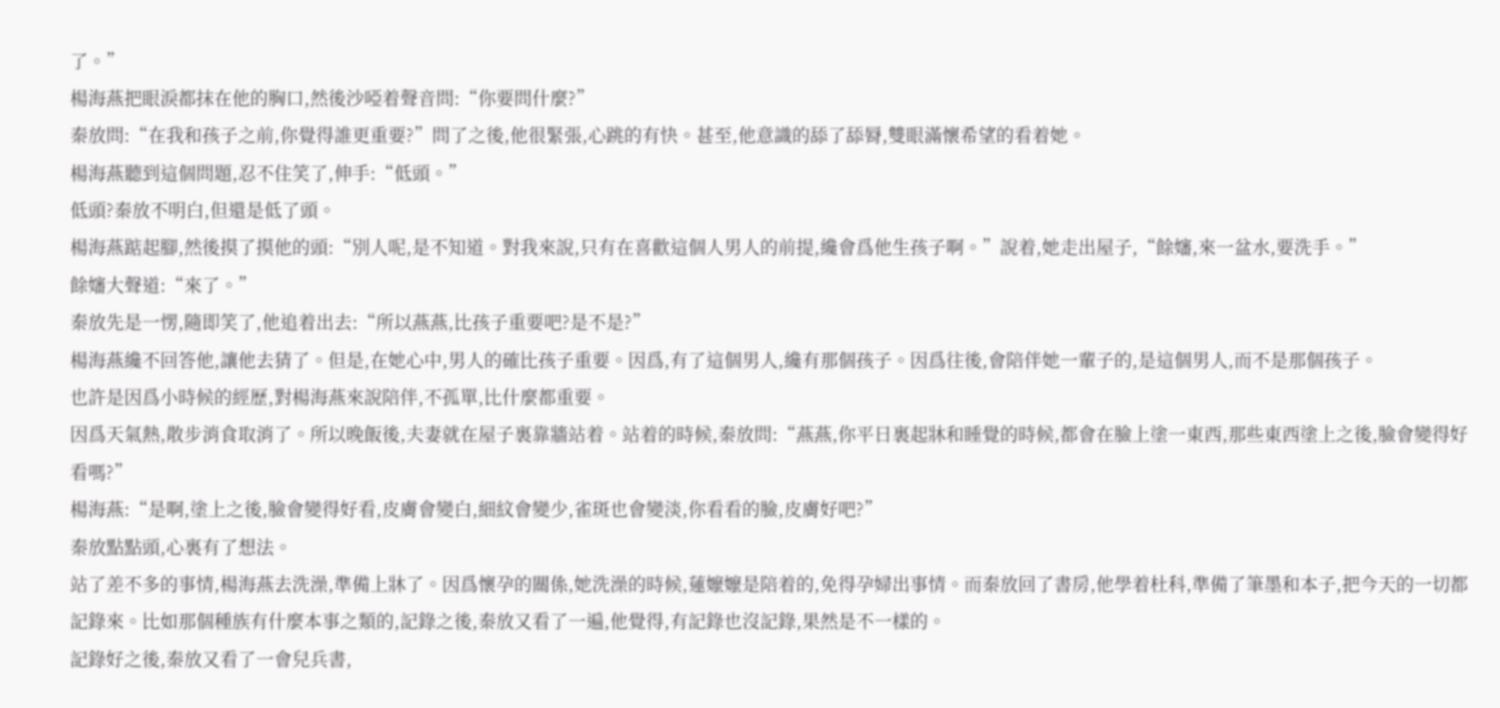了。”
楊海燕把眼淚都抹在他的胸口,然後沙啞着聲音問:“你要問什麼?”
秦放問:“在我和孩子之前,你覺得誰更重要?”問了之後,他很緊張,心跳的有快。甚至,他意識的舔了舔脣,雙眼滿懷希望的看着她。
楊海燕聽到這個問題,忍不住笑了,伸手:“低頭。”
低頭?秦放不明白,但還是低了頭。
楊海燕踮起腳,然後摸了摸他的頭:“別人呢,是不知道。對我來說,只有在喜歡這個人男人的前提,纔會爲他生孩子啊。”說着,她走出屋子,“餘嬸,來一盆水,要洗手。”
餘嬸大聲道:“來了。”
秦放先是一愣,隨即笑了,他追着出去:“所以燕燕,比孩子重要吧?是不是?”
楊海燕纔不回答他,讓他去猜了。但是,在她心中,男人的確比孩子重要。因爲,有了這個男人,纔有那個孩子。因爲往後,會陪伴她一輩子的,是這個男人,而不是那個孩子。
也許是因爲小時候的經歷,對楊海燕來說陪伴,不孤單,比什麼都重要。
因爲天氣熱,散步消食取消了。所以晚飯後,夫妻就在屋子裏靠牆站着。站着的時候,秦放問:“燕燕,你平日裏起牀和睡覺的時候,都會在臉上塗一東西,那些東西塗上之後,臉會變得好看嗎?”
楊海燕:“是啊,塗上之後,臉會變得好看,皮膚會變白,細紋會變少,雀斑也會變淡,你看看的臉,皮膚好吧?”
秦放點點頭,心裏有了想法。
站了差不多的事情,楊海燕去洗澡,準備上牀了。因爲懷孕的關係,她洗澡的時候,蓮嬤嬤是陪着的,免得孕婦出事情。而秦放回了書房,他學着杜科,準備了筆墨和本子,把今天的一切都記錄來。比如那個種族有什麼本事之類的,記錄之後,秦放又看了一遍,他覺得,有記錄也沒記錄,果然是不一樣的。
記錄好之後,秦放又看了一會兒兵書,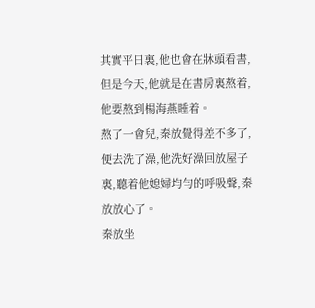其實平日裏,他也會在牀頭看書,但是今天,他就是在書房裏熬着,他要熬到楊海燕睡着。
熬了一會兒,秦放覺得差不多了,便去洗了澡,他洗好澡回放屋子裏,聽着他媳婦均勻的呼吸聲,秦放放心了。
秦放坐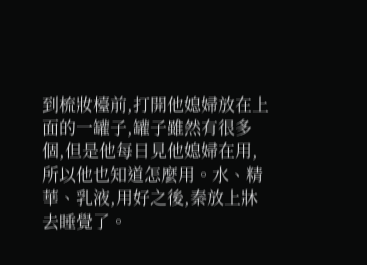到梳妝檯前,打開他媳婦放在上面的一罐子,罐子雖然有很多個,但是他每日見他媳婦在用,所以他也知道怎麼用。水、精華、乳液,用好之後,秦放上牀去睡覺了。